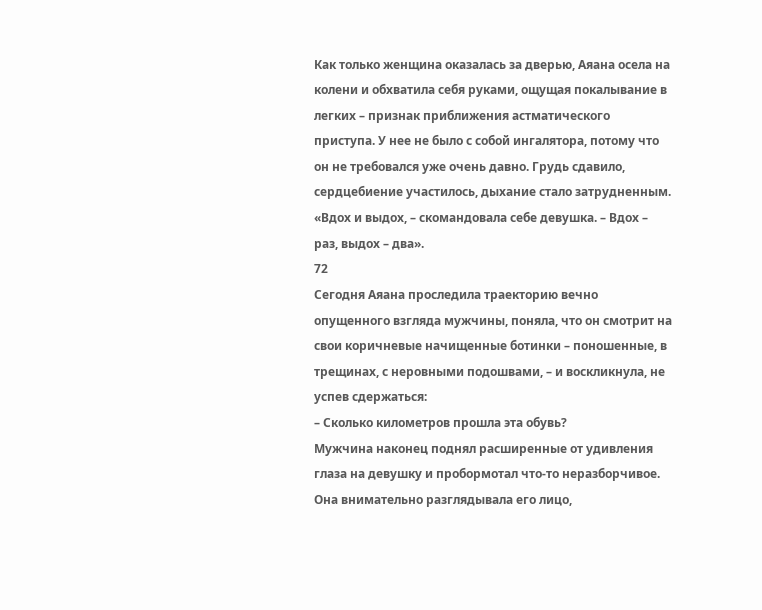Как только женщина оказалась за дверью, Аяана осела на колени и обхватила себя руками, ощущая покалывание в легких – признак приближения астматического приступа. У нее не было с собой ингалятора, потому что он не требовался уже очень давно. Грудь сдавило, сердцебиение участилось, дыхание стало затрудненным.
«Вдох и выдох, – скомандовала себе девушка. – Вдох – раз, выдох – два».
72
Сегодня Аяана проследила траекторию вечно опущенного взгляда мужчины, поняла, что он смотрит на свои коричневые начищенные ботинки – поношенные, в трещинах, с неровными подошвами, – и воскликнула, не успев сдержаться:
– Сколько километров прошла эта обувь?
Мужчина наконец поднял расширенные от удивления глаза на девушку и пробормотал что-то неразборчивое. Она внимательно разглядывала его лицо,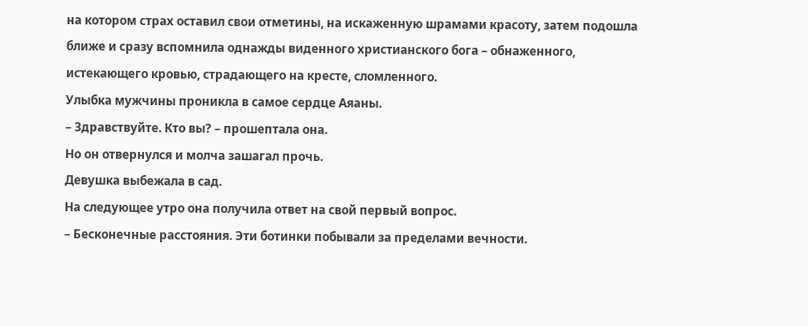на котором страх оставил свои отметины, на искаженную шрамами красоту, затем подошла ближе и сразу вспомнила однажды виденного христианского бога – обнаженного, истекающего кровью, страдающего на кресте, сломленного.
Улыбка мужчины проникла в самое сердце Аяаны.
– Здравствуйте. Кто вы? – прошептала она.
Но он отвернулся и молча зашагал прочь.
Девушка выбежала в сад.
На следующее утро она получила ответ на свой первый вопрос.
– Бесконечные расстояния. Эти ботинки побывали за пределами вечности.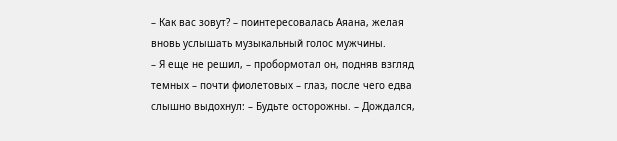– Как вас зовут? – поинтересовалась Аяана, желая вновь услышать музыкальный голос мужчины.
– Я еще не решил, – пробормотал он, подняв взгляд темных – почти фиолетовых – глаз, после чего едва слышно выдохнул: – Будьте осторожны. – Дождался,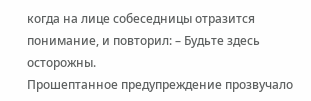когда на лице собеседницы отразится понимание, и повторил: – Будьте здесь осторожны.
Прошептанное предупреждение прозвучало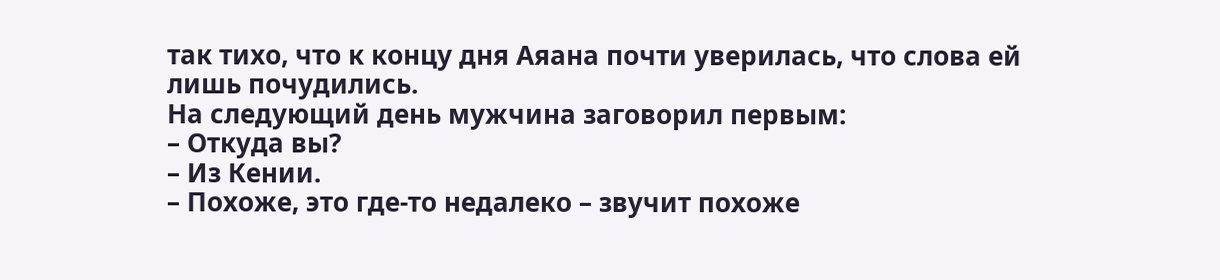так тихо, что к концу дня Аяана почти уверилась, что слова ей лишь почудились.
На следующий день мужчина заговорил первым:
– Откуда вы?
– Из Кении.
– Похоже, это где-то недалеко – звучит похоже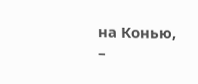на Конью, –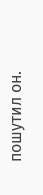пошутил он.